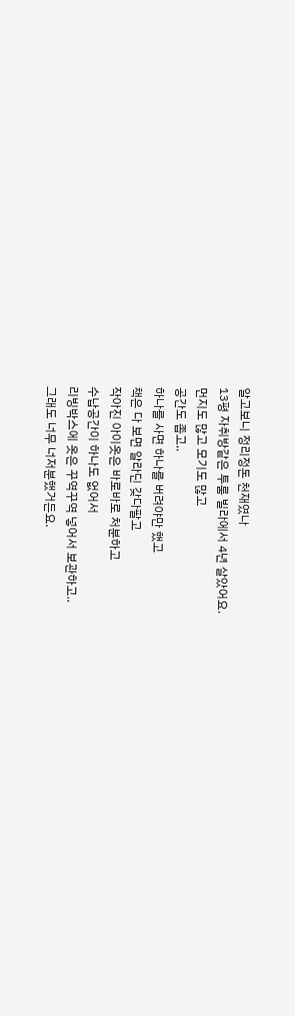알고보니 정리정돈 천재였나
13평 자취방같은 투룸 빌라에서 4년 살았어요.
먼지도 많고 모기도 많고
공간도 좁고..
하나를 사면 하나를 버려야만 했고
책은 다 보면 알라딘 갖다팔고
작아진 아이옷은 바로바로 처분하고
수납공간이 하나도 없어서
리빙박스에 옷은 꾸역꾸역 넣어서 보관하고..
그래도 너무 너저분했거든요.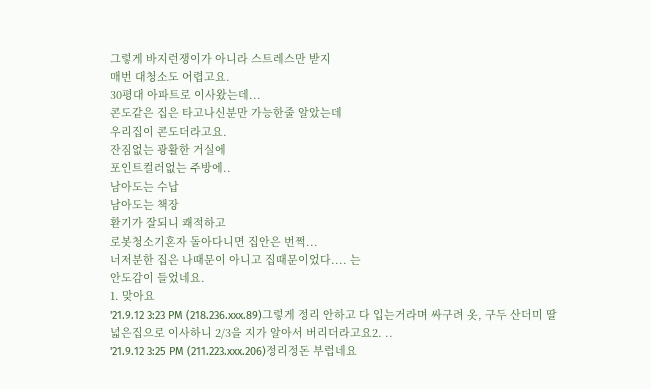그렇게 바지런쟁이가 아니라 스트레스만 받지
매번 대청소도 어렵고요.
30평대 아파트로 이사왔는데...
콘도같은 집은 타고나신분만 가능한줄 알았는데
우리집이 콘도더라고요.
잔짐없는 광활한 거실에
포인트컬러없는 주방에..
남아도는 수납
남아도는 책장
환기가 잘되니 쾌적하고
로봇청소기혼자 돌아다니면 집안은 번쩍...
너저분한 집은 나때문이 아니고 집때문이었다.... 는
안도감이 들었네요.
1. 맞아요
'21.9.12 3:23 PM (218.236.xxx.89)그렇게 정리 안하고 다 입는거라며 싸구려 옷, 구두 산더미 딸
넓은집으로 이사하니 2/3을 지가 알아서 버리더라고요2. ..
'21.9.12 3:25 PM (211.223.xxx.206)정리정돈 부럽네요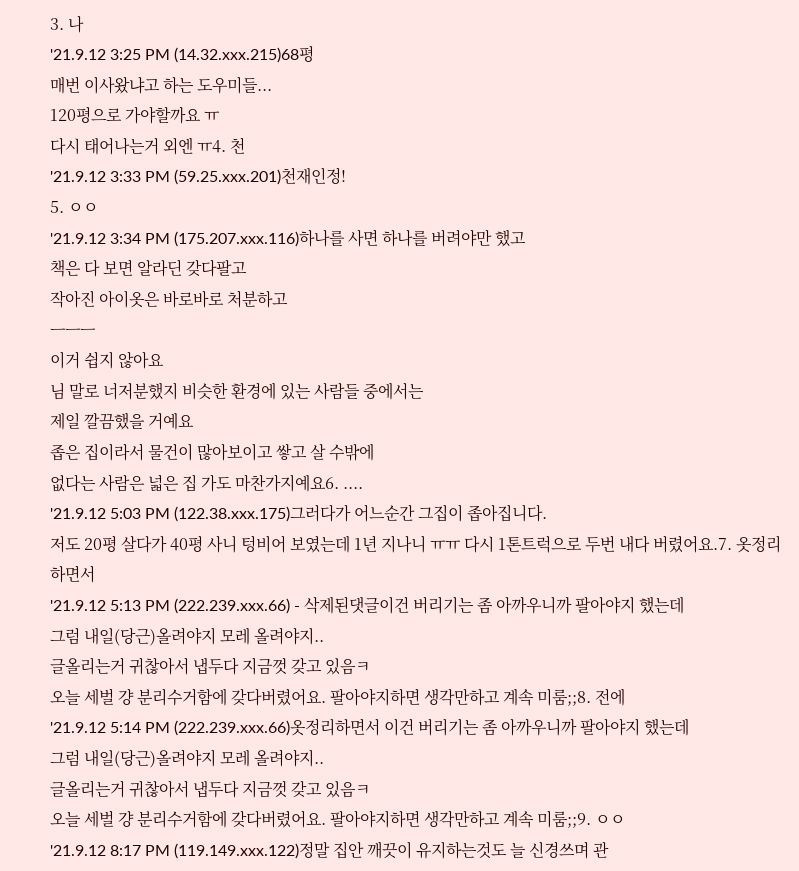3. 나
'21.9.12 3:25 PM (14.32.xxx.215)68평
매번 이사왔냐고 하는 도우미들...
120평으로 가야할까요 ㅠ
다시 태어나는거 외엔 ㅠ4. 천
'21.9.12 3:33 PM (59.25.xxx.201)천재인정!
5. ㅇㅇ
'21.9.12 3:34 PM (175.207.xxx.116)하나를 사면 하나를 버려야만 했고
책은 다 보면 알라딘 갖다팔고
작아진 아이옷은 바로바로 처분하고
ㅡㅡㅡ
이거 쉽지 않아요
님 말로 너저분했지 비슷한 환경에 있는 사람들 중에서는
제일 깔끔했을 거예요
좁은 집이라서 물건이 많아보이고 쌓고 살 수밖에
없다는 사람은 넓은 집 가도 마찬가지예요6. ....
'21.9.12 5:03 PM (122.38.xxx.175)그러다가 어느순간 그집이 좁아집니다.
저도 20평 살다가 40평 사니 텅비어 보였는데 1년 지나니 ㅠㅠ 다시 1톤트럭으로 두번 내다 버렸어요.7. 옷정리하면서
'21.9.12 5:13 PM (222.239.xxx.66) - 삭제된댓글이건 버리기는 좀 아까우니까 팔아야지 했는데
그럼 내일(당근)올려야지 모레 올려야지..
글올리는거 귀찮아서 냅두다 지금껏 갖고 있음ㅋ
오늘 세벌 걍 분리수거함에 갖다버렸어요. 팔아야지하면 생각만하고 계속 미룸;;8. 전에
'21.9.12 5:14 PM (222.239.xxx.66)옷정리하면서 이건 버리기는 좀 아까우니까 팔아야지 했는데
그럼 내일(당근)올려야지 모레 올려야지..
글올리는거 귀찮아서 냅두다 지금껏 갖고 있음ㅋ
오늘 세벌 걍 분리수거함에 갖다버렸어요. 팔아야지하면 생각만하고 계속 미룸;;9. ㅇㅇ
'21.9.12 8:17 PM (119.149.xxx.122)정말 집안 깨끗이 유지하는것도 늘 신경쓰며 관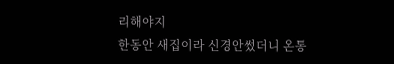리해야지
한동안 새집이라 신경안썼더니 온통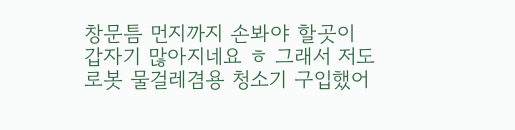창문틈 먼지까지 손봐야 할곳이
갑자기 많아지네요 ㅎ 그래서 저도 로봇 물걸레겸용 청소기 구입했어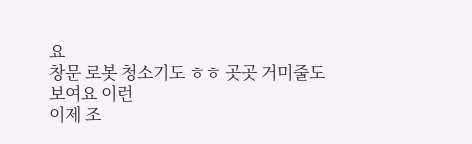요
창문 로봇 청소기도 ㅎㅎ 곳곳 거미줄도 보여요 이런
이제 조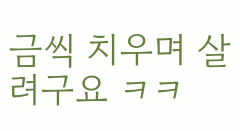금씩 치우며 살려구요 ㅋㅋ